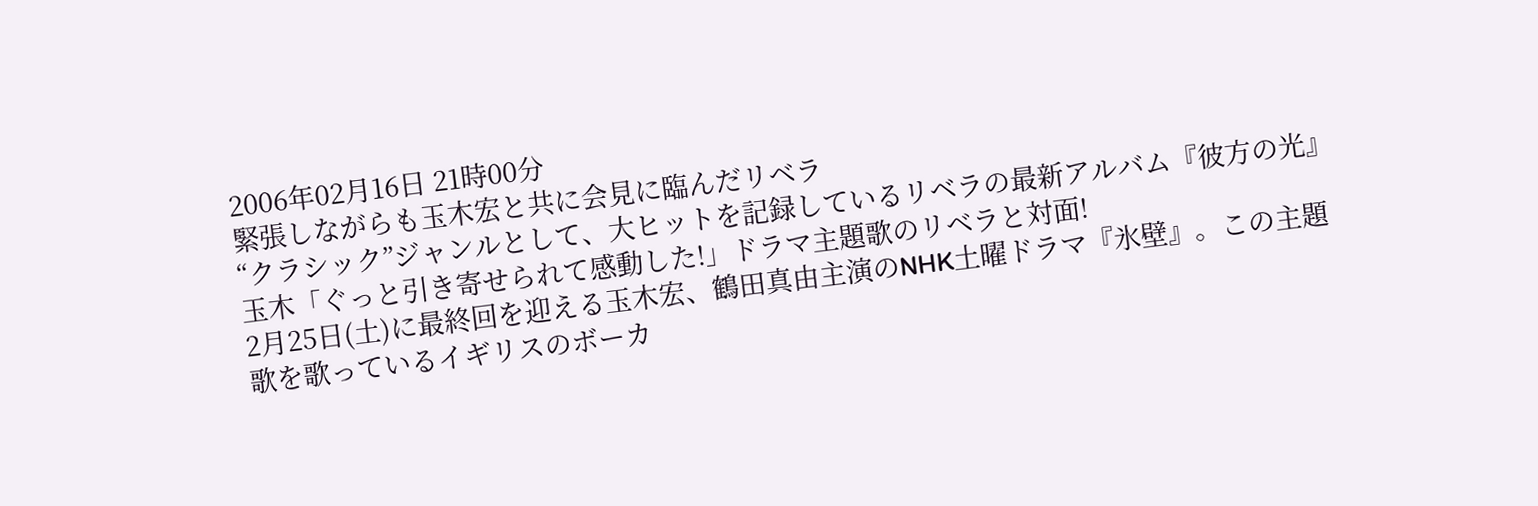2006年02月16日 21時00分
緊張しながらも玉木宏と共に会見に臨んだリベラ
“クラシック”ジャンルとして、大ヒットを記録しているリベラの最新アルバム『彼方の光』
玉木「ぐっと引き寄せられて感動した!」ドラマ主題歌のリベラと対面!
2月25日(土)に最終回を迎える玉木宏、鶴田真由主演のNHK土曜ドラマ『氷壁』。この主題歌を歌っているイギリスのボーカ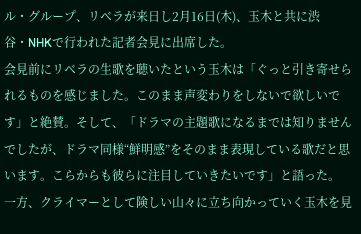ル・グループ、リベラが来日し2月16日(木)、玉木と共に渋谷・NHKで行われた記者会見に出席した。
会見前にリベラの生歌を聴いたという玉木は「ぐっと引き寄せられるものを感じました。このまま声変わりをしないで欲しいです」と絶賛。そして、「ドラマの主題歌になるまでは知りませんでしたが、ドラマ同様“鮮明感”をそのまま表現している歌だと思います。こらからも彼らに注目していきたいです」と語った。
一方、クライマーとして険しい山々に立ち向かっていく玉木を見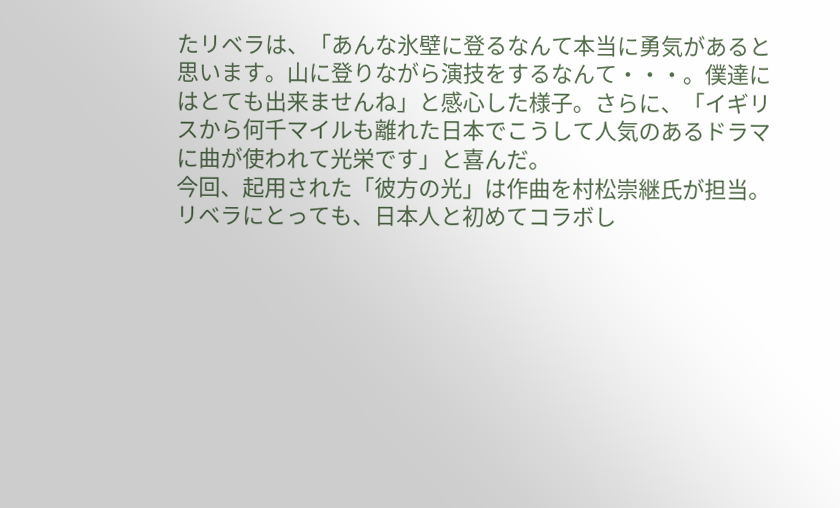たリベラは、「あんな氷壁に登るなんて本当に勇気があると思います。山に登りながら演技をするなんて・・・。僕達にはとても出来ませんね」と感心した様子。さらに、「イギリスから何千マイルも離れた日本でこうして人気のあるドラマに曲が使われて光栄です」と喜んだ。
今回、起用された「彼方の光」は作曲を村松崇継氏が担当。リベラにとっても、日本人と初めてコラボし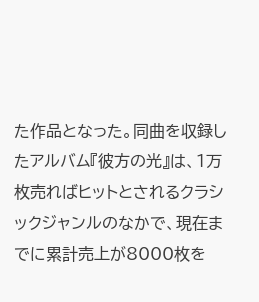た作品となった。同曲を収録したアルバム『彼方の光』は、1万枚売ればヒットとされるクラシックジャンルのなかで、現在までに累計売上が8000枚を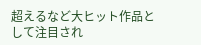超えるなど大ヒット作品として注目され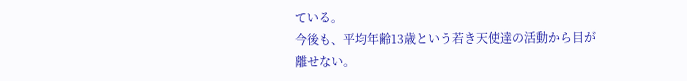ている。
今後も、平均年齢13歳という若き天使達の活動から目が離せない。